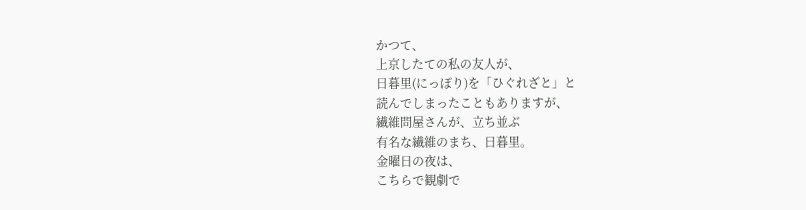かつて、
上京したての私の友人が、
日暮里(にっぽり)を「ひぐれざと」と
読んでしまったこともありますが、
繊維問屋さんが、立ち並ぶ
有名な繊維のまち、日暮里。
金曜日の夜は、
こちらで観劇で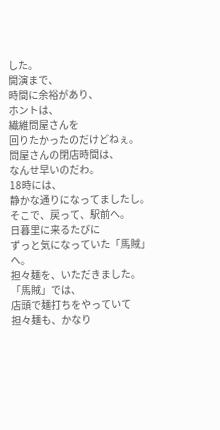した。
開演まで、
時間に余裕があり、
ホントは、
繊維問屋さんを
回りたかったのだけどねぇ。
問屋さんの閉店時間は、
なんせ早いのだわ。
18時には、
静かな通りになってましたし。
そこで、戻って、駅前へ。
日暮里に来るたびに
ずっと気になっていた「馬賊」へ。
担々麺を、いただきました。
「馬賊」では、
店頭で麺打ちをやっていて
担々麺も、かなり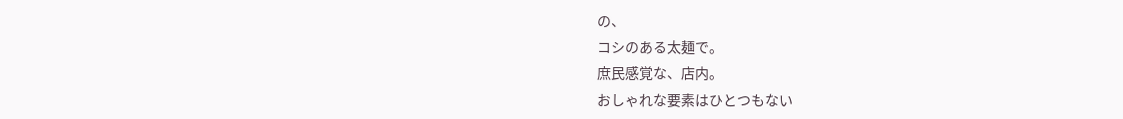の、
コシのある太麺で。
庶民感覚な、店内。
おしゃれな要素はひとつもない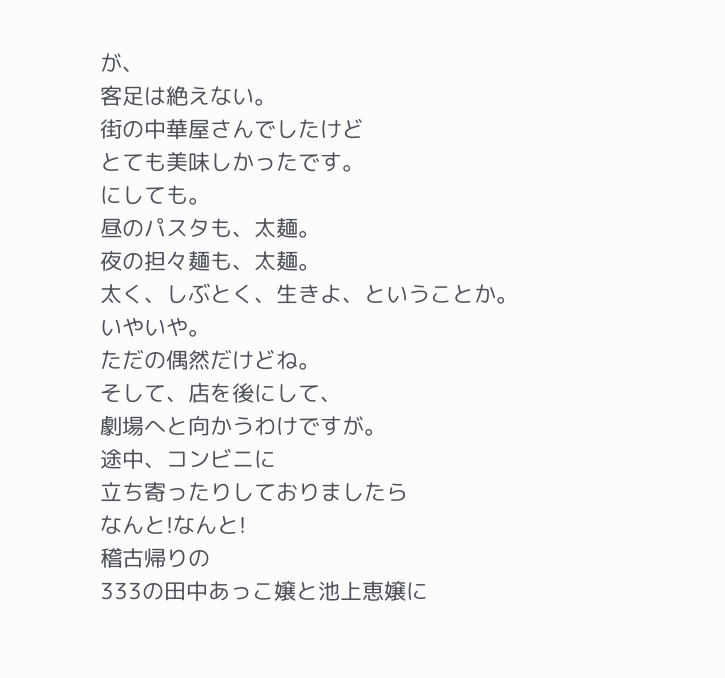が、
客足は絶えない。
街の中華屋さんでしたけど
とても美味しかったです。
にしても。
昼のパスタも、太麺。
夜の担々麺も、太麺。
太く、しぶとく、生きよ、ということか。
いやいや。
ただの偶然だけどね。
そして、店を後にして、
劇場へと向かうわけですが。
途中、コンビニに
立ち寄ったりしておりましたら
なんと!なんと!
稽古帰りの
333の田中あっこ嬢と池上恵嬢に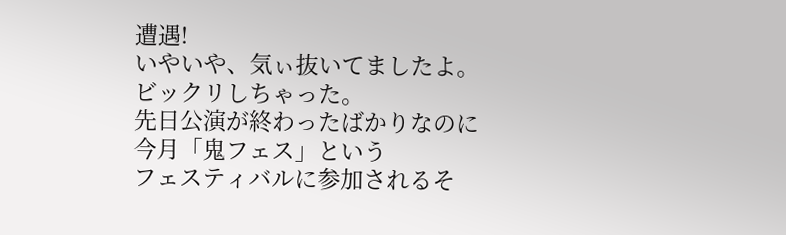遭遇!
いやいや、気ぃ抜いてましたよ。
ビックリしちゃった。
先日公演が終わったばかりなのに
今月「鬼フェス」という
フェスティバルに参加されるそ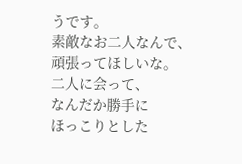うです。
素敵なお二人なんで、
頑張ってほしいな。
二人に会って、
なんだか勝手に
ほっこりとした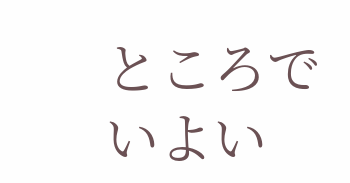ところで
いよい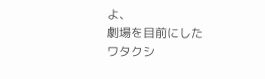よ、
劇場を目前にした
ワタクシ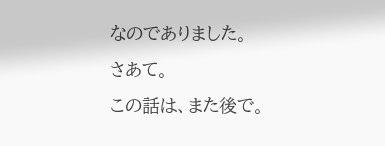なのでありました。
さあて。
この話は、また後で。